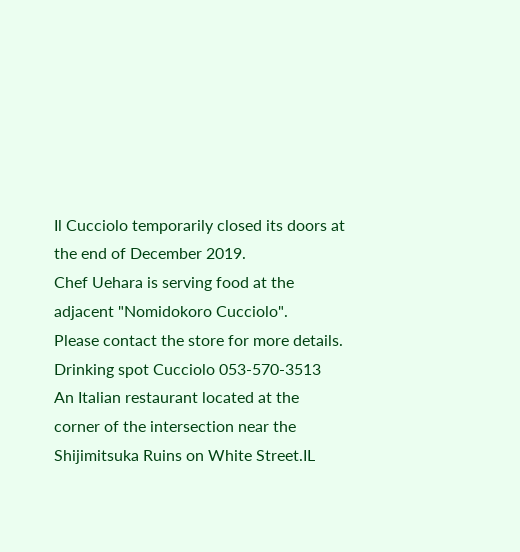Il Cucciolo temporarily closed its doors at the end of December 2019.
Chef Uehara is serving food at the adjacent "Nomidokoro Cucciolo".
Please contact the store for more details.
Drinking spot Cucciolo 053-570-3513
An Italian restaurant located at the corner of the intersection near the Shijimitsuka Ruins on White Street.IL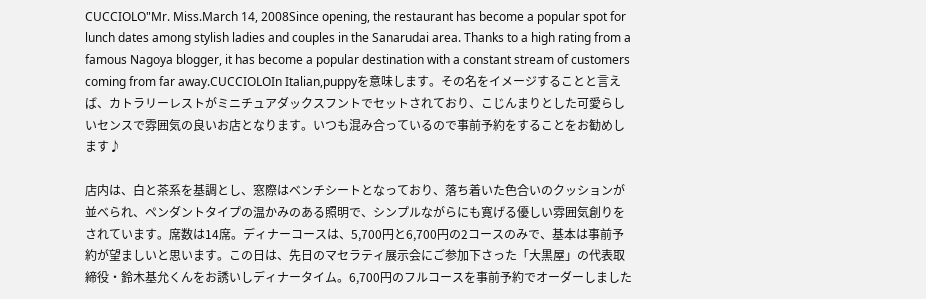CUCCIOLO"Mr. Miss.March 14, 2008Since opening, the restaurant has become a popular spot for lunch dates among stylish ladies and couples in the Sanarudai area. Thanks to a high rating from a famous Nagoya blogger, it has become a popular destination with a constant stream of customers coming from far away.CUCCIOLOIn Italian,puppyを意味します。その名をイメージすることと言えば、カトラリーレストがミニチュアダックスフントでセットされており、こじんまりとした可愛らしいセンスで雰囲気の良いお店となります。いつも混み合っているので事前予約をすることをお勧めします♪

店内は、白と茶系を基調とし、窓際はベンチシートとなっており、落ち着いた色合いのクッションが並べられ、ペンダントタイプの温かみのある照明で、シンプルながらにも寛げる優しい雰囲気創りをされています。席数は14席。ディナーコースは、5,700円と6,700円の2コースのみで、基本は事前予約が望ましいと思います。この日は、先日のマセラティ展示会にご参加下さった「大黒屋」の代表取締役・鈴木基允くんをお誘いしディナータイム。6,700円のフルコースを事前予約でオーダーしました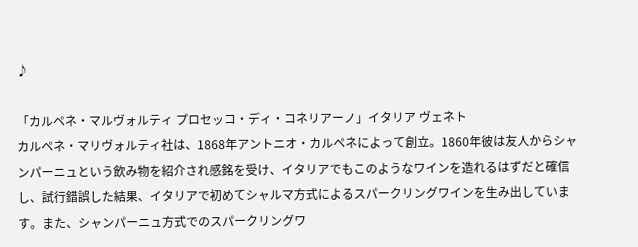♪

「カルペネ・マルヴォルティ プロセッコ・ディ・コネリアーノ」イタリア ヴェネト
カルペネ・マリヴォルティ社は、1868年アントニオ・カルペネによって創立。1860年彼は友人からシャンパーニュという飲み物を紹介され感銘を受け、イタリアでもこのようなワインを造れるはずだと確信し、試行錯誤した結果、イタリアで初めてシャルマ方式によるスパークリングワインを生み出しています。また、シャンパーニュ方式でのスパークリングワ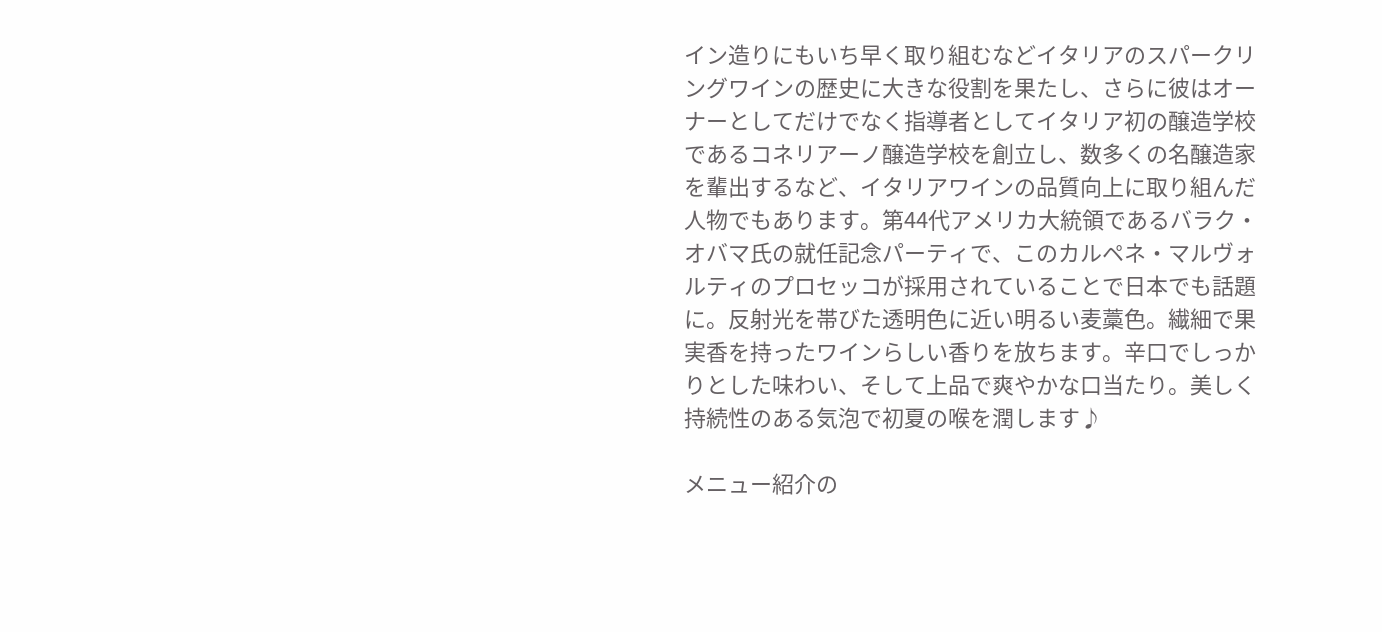イン造りにもいち早く取り組むなどイタリアのスパークリングワインの歴史に大きな役割を果たし、さらに彼はオーナーとしてだけでなく指導者としてイタリア初の醸造学校であるコネリアーノ醸造学校を創立し、数多くの名醸造家を輩出するなど、イタリアワインの品質向上に取り組んだ人物でもあります。第44代アメリカ大統領であるバラク・オバマ氏の就任記念パーティで、このカルペネ・マルヴォルティのプロセッコが採用されていることで日本でも話題に。反射光を帯びた透明色に近い明るい麦藁色。繊細で果実香を持ったワインらしい香りを放ちます。辛口でしっかりとした味わい、そして上品で爽やかな口当たり。美しく持続性のある気泡で初夏の喉を潤します♪

メニュー紹介の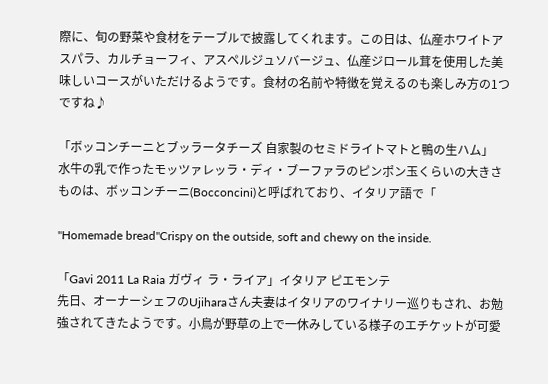際に、旬の野菜や食材をテーブルで披露してくれます。この日は、仏産ホワイトアスパラ、カルチョーフィ、アスペルジュソバージュ、仏産ジロール茸を使用した美味しいコースがいただけるようです。食材の名前や特徴を覚えるのも楽しみ方の1つですね♪

「ボッコンチーニとブッラータチーズ 自家製のセミドライトマトと鴨の生ハム」
水牛の乳で作ったモッツァレッラ・ディ・ブーファラのピンポン玉くらいの大きさものは、ボッコンチーニ(Bocconcini)と呼ばれており、イタリア語で「

"Homemade bread"Crispy on the outside, soft and chewy on the inside.

「Gavi 2011 La Raia ガヴィ ラ・ライア」イタリア ピエモンテ
先日、オーナーシェフのUjiharaさん夫妻はイタリアのワイナリー巡りもされ、お勉強されてきたようです。小鳥が野草の上で一休みしている様子のエチケットが可愛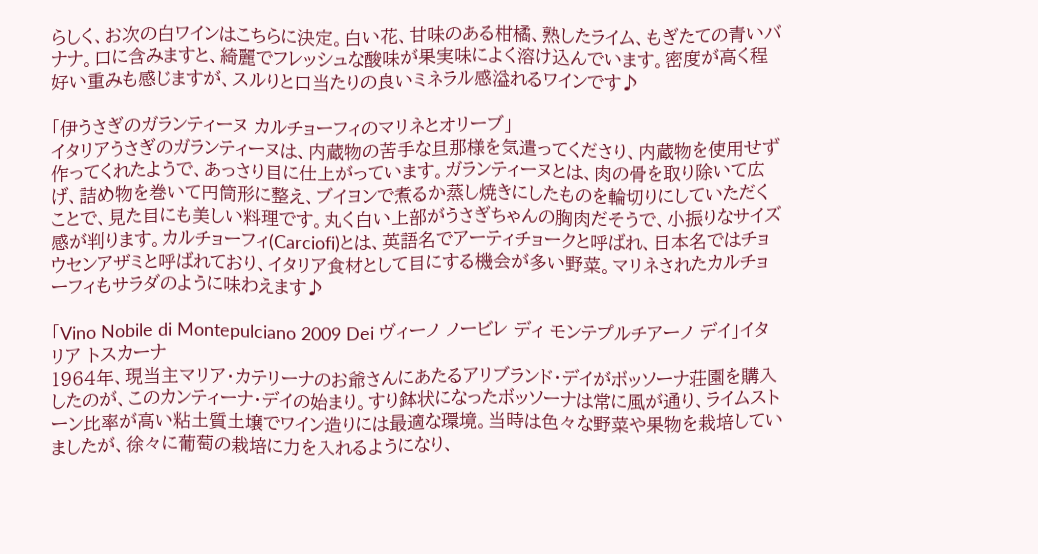らしく、お次の白ワインはこちらに決定。白い花、甘味のある柑橘、熟したライム、もぎたての青いバナナ。口に含みますと、綺麗でフレッシュな酸味が果実味によく溶け込んでいます。密度が高く程好い重みも感じますが、スルりと口当たりの良いミネラル感溢れるワインです♪

「伊うさぎのガランティーヌ カルチョーフィのマリネとオリーブ」
イタリアうさぎのガランティーヌは、内蔵物の苦手な旦那様を気遣ってくださり、内蔵物を使用せず作ってくれたようで、あっさり目に仕上がっています。ガランティーヌとは、肉の骨を取り除いて広げ、詰め物を巻いて円筒形に整え、ブイヨンで煮るか蒸し焼きにしたものを輪切りにしていただくことで、見た目にも美しい料理です。丸く白い上部がうさぎちゃんの胸肉だそうで、小振りなサイズ感が判ります。カルチョーフィ(Carciofi)とは、英語名でアーティチョークと呼ばれ、日本名ではチョウセンアザミと呼ばれており、イタリア食材として目にする機会が多い野菜。マリネされたカルチョーフィもサラダのように味わえます♪

「Vino Nobile di Montepulciano 2009 Dei ヴィーノ ノービレ ディ モンテプルチアーノ デイ」イタリア トスカーナ
1964年、現当主マリア・カテリーナのお爺さんにあたるアリブランド・デイがボッソーナ荘園を購入したのが、このカンティーナ・デイの始まり。すり鉢状になったボッソーナは常に風が通り、ライムストーン比率が高い粘土質土壌でワイン造りには最適な環境。当時は色々な野菜や果物を栽培していましたが、徐々に葡萄の栽培に力を入れるようになり、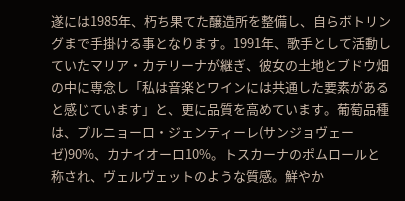遂には1985年、朽ち果てた醸造所を整備し、自らボトリングまで手掛ける事となります。1991年、歌手として活動していたマリア・カテリーナが継ぎ、彼女の土地とブドウ畑の中に専念し「私は音楽とワインには共通した要素があると感じています」と、更に品質を高めています。葡萄品種は、プルニョーロ・ジェンティーレ(サンジョヴェーゼ)90%、カナイオーロ10%。トスカーナのポムロールと称され、ヴェルヴェットのような質感。鮮やか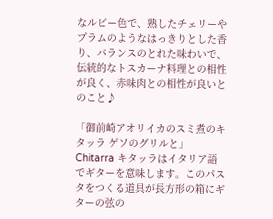なルビー色で、熟したチェリーやプラムのようなはっきりとした香り、バランスのとれた味わいで、伝統的なトスカーナ料理との相性が良く、赤味肉との相性が良いとのこと♪

「御前崎アオリイカのスミ煮のキタッラ ゲソのグリルと」
Chitarra キタッラはイタリア語でギターを意味します。このパスタをつくる道具が長方形の箱にギターの弦の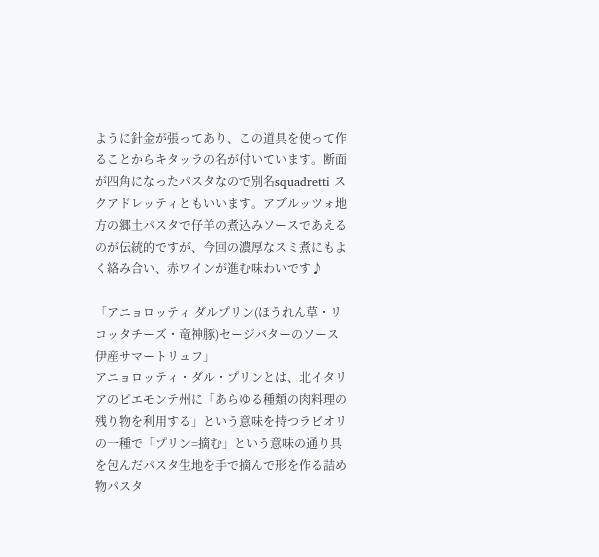ように針金が張ってあり、この道具を使って作ることからキタッラの名が付いています。断面が四角になったパスタなので別名squadretti スクアドレッティともいいます。アブルッツォ地方の郷土パスタで仔羊の煮込みソースであえるのが伝統的ですが、今回の濃厚なスミ煮にもよく絡み合い、赤ワインが進む味わいです♪

「アニョロッティ ダルプリン(ほうれん草・リコッタチーズ・竜神豚)セージバターのソース伊産サマートリュフ」
アニョロッティ・ダル・プリンとは、北イタリアのピエモンテ州に「あらゆる種類の肉料理の残り物を利用する」という意味を持つラビオリの一種で「プリン=摘む」という意味の通り具を包んだパスタ生地を手で摘んで形を作る詰め物パスタ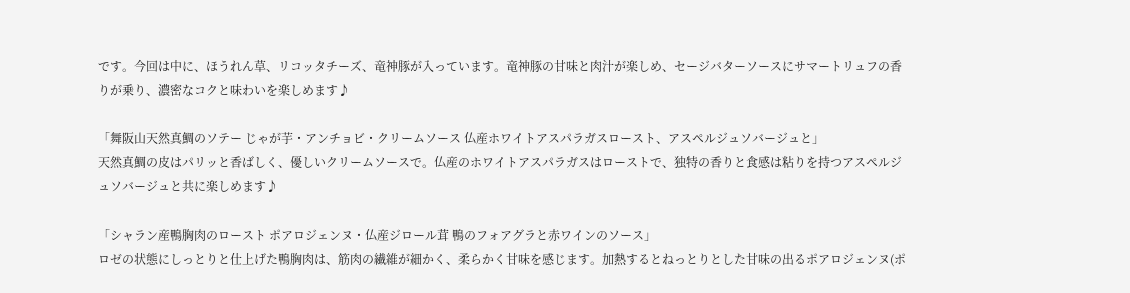です。今回は中に、ほうれん草、リコッタチーズ、竜神豚が入っています。竜神豚の甘味と肉汁が楽しめ、セージバターソースにサマートリュフの香りが乗り、濃密なコクと味わいを楽しめます♪

「舞阪山天然真鯛のソテー じゃが芋・アンチョビ・クリームソース 仏産ホワイトアスパラガスロースト、アスペルジュソバージュと」
天然真鯛の皮はパリッと香ばしく、優しいクリームソースで。仏産のホワイトアスパラガスはローストで、独特の香りと食感は粘りを持つアスペルジュソバージュと共に楽しめます♪

「シャラン産鴨胸肉のロースト ポアロジェンヌ・仏産ジロール茸 鴨のフォアグラと赤ワインのソース」
ロゼの状態にしっとりと仕上げた鴨胸肉は、筋肉の繊維が細かく、柔らかく甘味を感じます。加熱するとねっとりとした甘味の出るポアロジェンヌ(ポ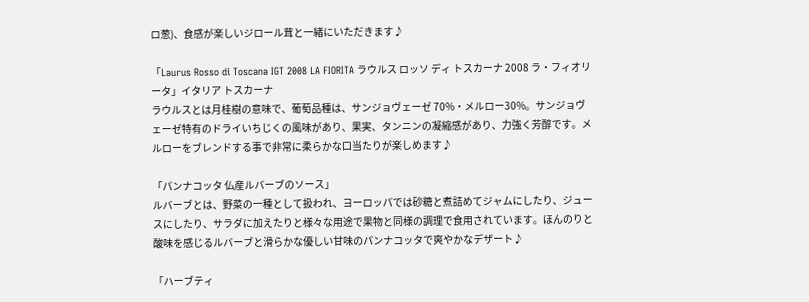ロ葱)、食感が楽しいジロール茸と一緒にいただきます♪

「Laurus Rosso di Toscana IGT 2008 LA FIORITA ラウルス ロッソ ディ トスカーナ 2008 ラ・フィオリータ」イタリア トスカーナ
ラウルスとは月桂樹の意味で、葡萄品種は、サンジョヴェーゼ 70%・メルロー30%。サンジョヴェーゼ特有のドライいちじくの風味があり、果実、タンニンの凝縮感があり、力強く芳醇です。メルローをブレンドする事で非常に柔らかな口当たりが楽しめます♪

「パンナコッタ 仏産ルバーブのソース」
ルバーブとは、野菜の一種として扱われ、ヨーロッパでは砂糖と煮詰めてジャムにしたり、ジュースにしたり、サラダに加えたりと様々な用途で果物と同様の調理で食用されています。ほんのりと酸味を感じるルバーブと滑らかな優しい甘味のパンナコッタで爽やかなデザート♪

「ハーブティ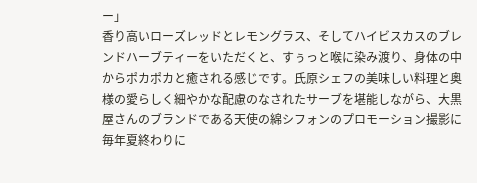ー」
香り高いローズレッドとレモングラス、そしてハイビスカスのブレンドハーブティーをいただくと、すぅっと喉に染み渡り、身体の中からポカポカと癒される感じです。氏原シェフの美味しい料理と奥様の愛らしく細やかな配慮のなされたサーブを堪能しながら、大黒屋さんのブランドである天使の綿シフォンのプロモーション撮影に毎年夏終わりに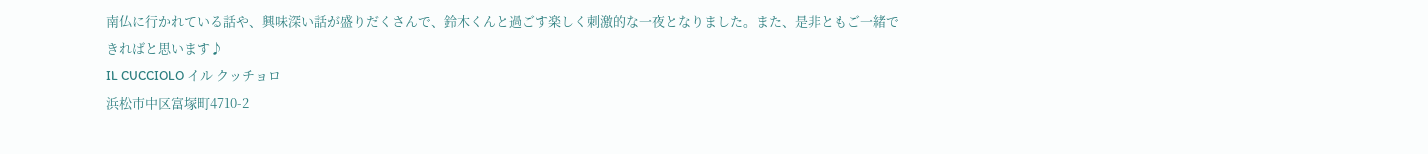南仏に行かれている話や、興味深い話が盛りだくさんで、鈴木くんと過ごす楽しく刺激的な一夜となりました。また、是非ともご一緒できればと思います♪
IL CUCCIOLO イル クッチョロ
浜松市中区富塚町4710-2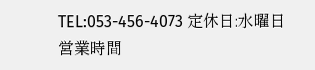TEL:053-456-4073 定休日:水曜日
営業時間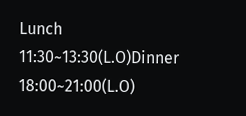Lunch 11:30~13:30(L.O)Dinner 18:00~21:00(L.O)